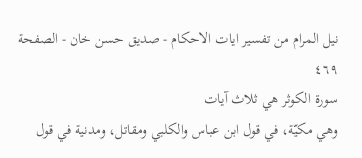نيل المرام من تفسير ايات الاحكام - صديق حسن خان - الصفحة ٤٦٩
سورة الكوثر هي ثلاث آيات
وهي مكيّة، في قول ابن عباس والكلبي ومقاتل، ومدنية في قول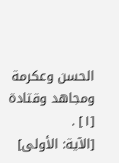الحسن وعكرمة ومجاهد وقتادة [١] .
[الآية: الأولى]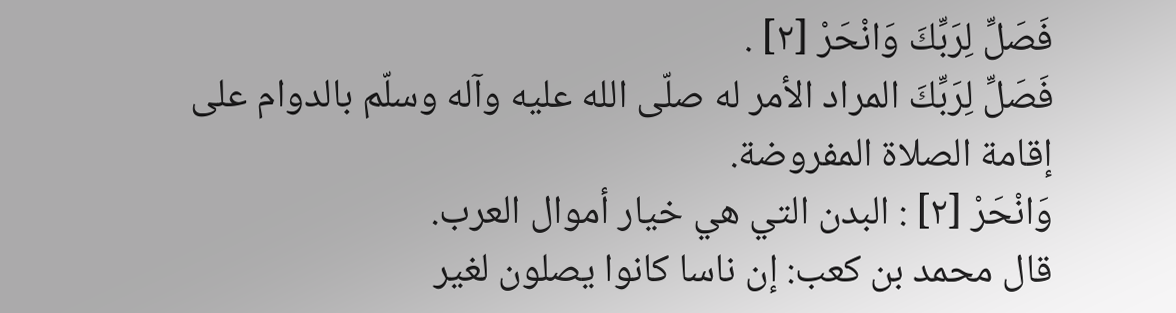فَصَلِّ لِرَبِّكَ وَانْحَرْ [٢] .
فَصَلِّ لِرَبِّكَ المراد الأمر له صلّى الله عليه وآله وسلّم بالدوام على إقامة الصلاة المفروضة.
وَانْحَرْ [٢] : البدن التي هي خيار أموال العرب.
قال محمد بن كعب: إن ناسا كانوا يصلون لغير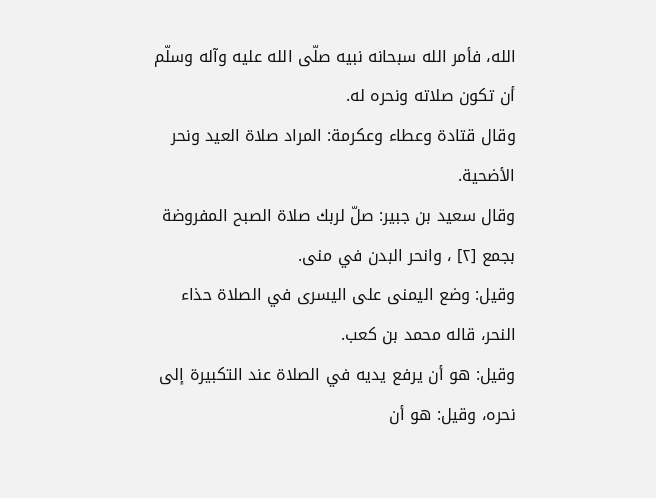الله، فأمر الله سبحانه نبيه صلّى الله عليه وآله وسلّم أن تكون صلاته ونحره له.
وقال قتادة وعطاء وعكرمة: المراد صلاة العيد ونحر الأضحية.
وقال سعيد بن جبير: صلّ لربك صلاة الصبح المفروضة بجمع [٢] ، وانحر البدن في منى.
وقيل: وضع اليمنى على اليسرى في الصلاة حذاء النحر، قاله محمد بن كعب.
وقيل: هو أن يرفع يديه في الصلاة عند التكبيرة إلى نحره، وقيل: هو أن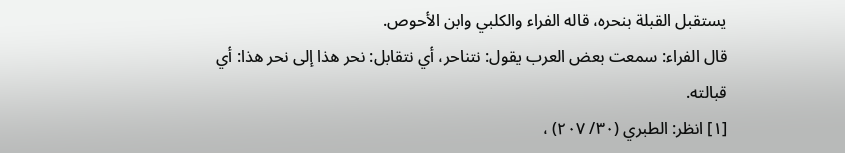يستقبل القبلة بنحره، قاله الفراء والكلبي وابن الأحوص.
قال الفراء: سمعت بعض العرب يقول: نتناحر، أي نتقابل: نحر هذا إلى نحر هذا: أي قبالته.
[١] انظر: الطبري (٣٠/ ٢٠٧) ،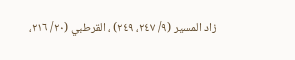زاد المسير (٩/ ٢٤٧، ٢٤٩) ، القرطبي (٢٠/ ٢١٦،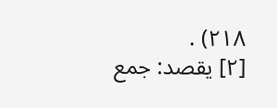٢١٨) .
[٢] يقصد: جمع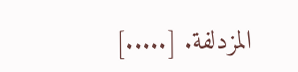المزدلفة. [.....]